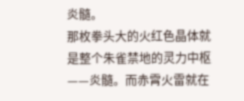炎髓。
那枚拳头大的火红色晶体就是整个朱雀禁地的灵力中枢——炎髓。而赤霄火雷就在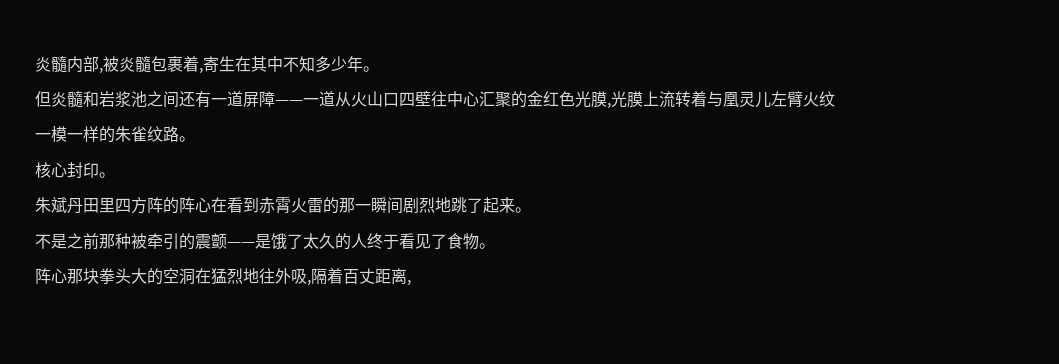炎髓内部,被炎髓包裹着,寄生在其中不知多少年。
但炎髓和岩浆池之间还有一道屏障——一道从火山口四壁往中心汇聚的金红色光膜,光膜上流转着与凰灵儿左臂火纹一模一样的朱雀纹路。
核心封印。
朱斌丹田里四方阵的阵心在看到赤霄火雷的那一瞬间剧烈地跳了起来。
不是之前那种被牵引的震颤——是饿了太久的人终于看见了食物。
阵心那块拳头大的空洞在猛烈地往外吸,隔着百丈距离,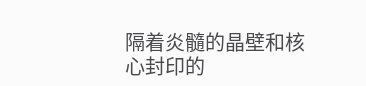隔着炎髓的晶壁和核心封印的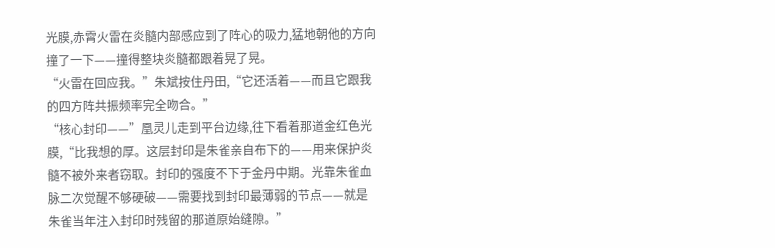光膜,赤霄火雷在炎髓内部感应到了阵心的吸力,猛地朝他的方向撞了一下——撞得整块炎髓都跟着晃了晃。
“火雷在回应我。”朱斌按住丹田,“它还活着——而且它跟我的四方阵共振频率完全吻合。”
“核心封印——”凰灵儿走到平台边缘,往下看着那道金红色光膜,“比我想的厚。这层封印是朱雀亲自布下的——用来保护炎髓不被外来者窃取。封印的强度不下于金丹中期。光靠朱雀血脉二次觉醒不够硬破——需要找到封印最薄弱的节点——就是朱雀当年注入封印时残留的那道原始缝隙。”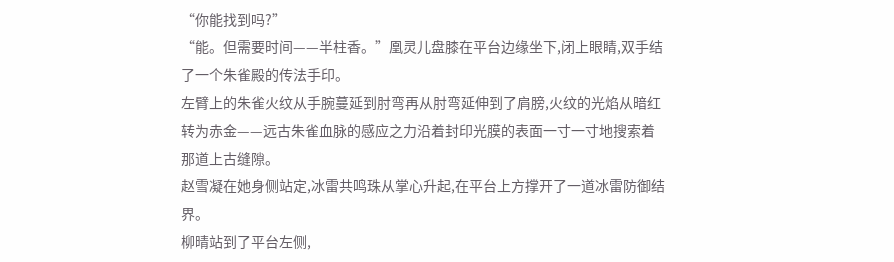“你能找到吗?”
“能。但需要时间——半柱香。”凰灵儿盘膝在平台边缘坐下,闭上眼睛,双手结了一个朱雀殿的传法手印。
左臂上的朱雀火纹从手腕蔓延到肘弯再从肘弯延伸到了肩膀,火纹的光焰从暗红转为赤金——远古朱雀血脉的感应之力沿着封印光膜的表面一寸一寸地搜索着那道上古缝隙。
赵雪凝在她身侧站定,冰雷共鸣珠从掌心升起,在平台上方撑开了一道冰雷防御结界。
柳晴站到了平台左侧,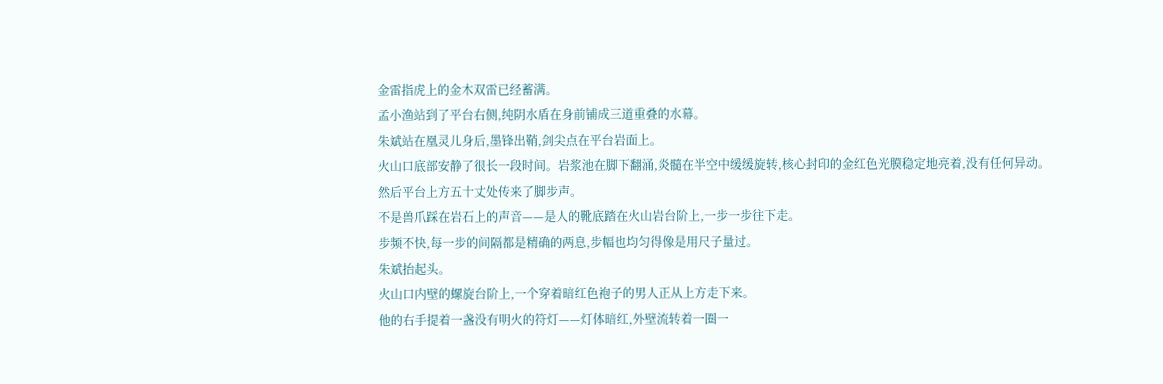金雷指虎上的金木双雷已经蓄满。
孟小渔站到了平台右侧,纯阴水盾在身前铺成三道重叠的水幕。
朱斌站在凰灵儿身后,墨锋出鞘,剑尖点在平台岩面上。
火山口底部安静了很长一段时间。岩浆池在脚下翻涌,炎髓在半空中缓缓旋转,核心封印的金红色光膜稳定地亮着,没有任何异动。
然后平台上方五十丈处传来了脚步声。
不是兽爪踩在岩石上的声音——是人的靴底踏在火山岩台阶上,一步一步往下走。
步频不快,每一步的间隔都是精确的两息,步幅也均匀得像是用尺子量过。
朱斌抬起头。
火山口内壁的螺旋台阶上,一个穿着暗红色袍子的男人正从上方走下来。
他的右手提着一盏没有明火的符灯——灯体暗红,外壁流转着一圈一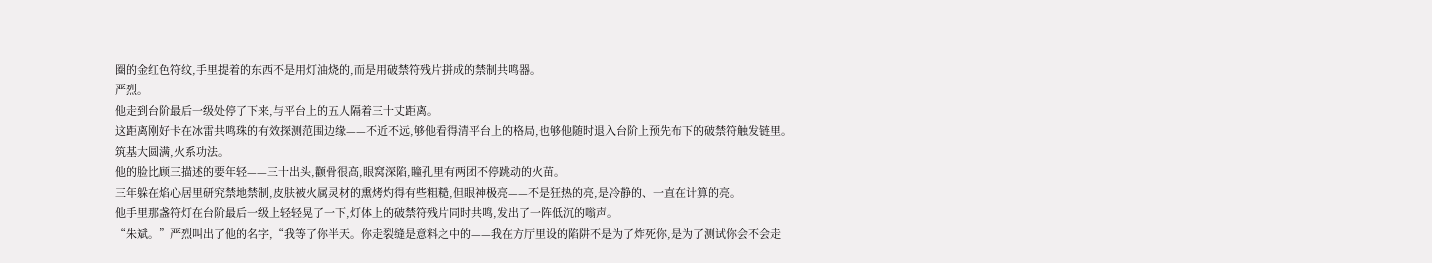圈的金红色符纹,手里提着的东西不是用灯油烧的,而是用破禁符残片拼成的禁制共鸣器。
严烈。
他走到台阶最后一级处停了下来,与平台上的五人隔着三十丈距离。
这距离刚好卡在冰雷共鸣珠的有效探测范围边缘——不近不远,够他看得清平台上的格局,也够他随时退入台阶上预先布下的破禁符触发链里。
筑基大圆满,火系功法。
他的脸比顾三描述的要年轻——三十出头,颧骨很高,眼窝深陷,瞳孔里有两团不停跳动的火苗。
三年躲在焰心居里研究禁地禁制,皮肤被火属灵材的熏烤灼得有些粗糙,但眼神极亮——不是狂热的亮,是冷静的、一直在计算的亮。
他手里那盏符灯在台阶最后一级上轻轻晃了一下,灯体上的破禁符残片同时共鸣,发出了一阵低沉的嗡声。
“朱斌。”严烈叫出了他的名字,“我等了你半天。你走裂缝是意料之中的——我在方厅里设的陷阱不是为了炸死你,是为了测试你会不会走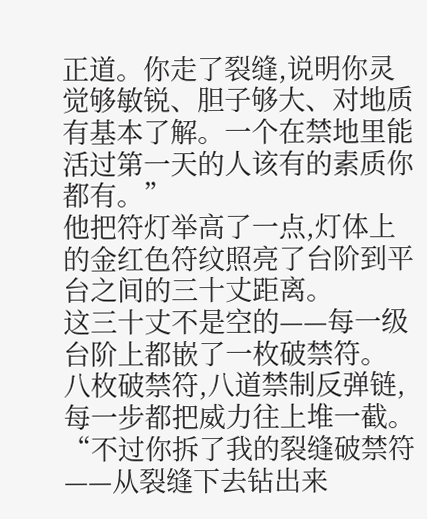正道。你走了裂缝,说明你灵觉够敏锐、胆子够大、对地质有基本了解。一个在禁地里能活过第一天的人该有的素质你都有。”
他把符灯举高了一点,灯体上的金红色符纹照亮了台阶到平台之间的三十丈距离。
这三十丈不是空的——每一级台阶上都嵌了一枚破禁符。
八枚破禁符,八道禁制反弹链,每一步都把威力往上堆一截。
“不过你拆了我的裂缝破禁符——从裂缝下去钻出来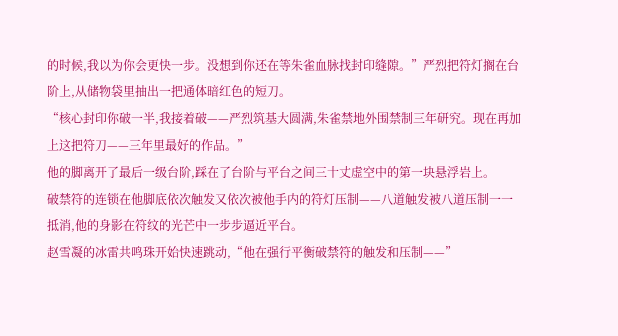的时候,我以为你会更快一步。没想到你还在等朱雀血脉找封印缝隙。”严烈把符灯搁在台阶上,从储物袋里抽出一把通体暗红色的短刀。
“核心封印你破一半,我接着破——严烈筑基大圆满,朱雀禁地外围禁制三年研究。现在再加上这把符刀——三年里最好的作品。”
他的脚离开了最后一级台阶,踩在了台阶与平台之间三十丈虚空中的第一块悬浮岩上。
破禁符的连锁在他脚底依次触发又依次被他手内的符灯压制——八道触发被八道压制一一抵消,他的身影在符纹的光芒中一步步逼近平台。
赵雪凝的冰雷共鸣珠开始快速跳动,“他在强行平衡破禁符的触发和压制——”